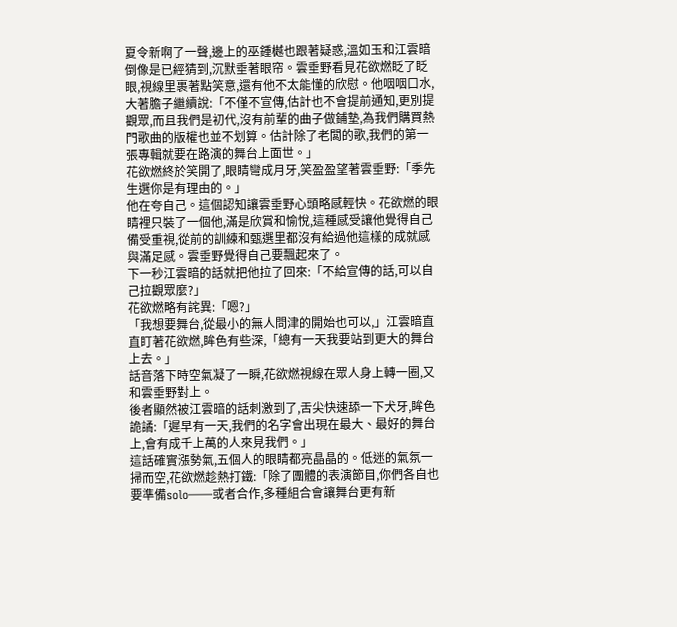夏令新啊了一聲,邊上的巫鍾樾也跟著疑惑,溫如玉和江雲暗倒像是已經猜到,沉默垂著眼帘。雲垂野看見花欲燃眨了眨眼,視線里裹著點笑意,還有他不太能懂的欣慰。他咽咽口水,大著膽子繼續說:「不僅不宣傳,估計也不會提前通知,更別提觀眾,而且我們是初代,沒有前輩的曲子做鋪墊,為我們購買熱門歌曲的版權也並不划算。估計除了老闆的歌,我們的第一張專輯就要在路演的舞台上面世。」
花欲燃終於笑開了,眼睛彎成月牙,笑盈盈望著雲垂野:「季先生選你是有理由的。」
他在夸自己。這個認知讓雲垂野心頭略感輕快。花欲燃的眼睛裡只裝了一個他,滿是欣賞和愉悅,這種感受讓他覺得自己備受重視,從前的訓練和甄選里都沒有給過他這樣的成就感與滿足感。雲垂野覺得自己要飄起來了。
下一秒江雲暗的話就把他拉了回來:「不給宣傳的話,可以自己拉觀眾麼?」
花欲燃略有詫異:「嗯?」
「我想要舞台,從最小的無人問津的開始也可以,」江雲暗直直盯著花欲燃,眸色有些深,「總有一天我要站到更大的舞台上去。」
話音落下時空氣凝了一瞬,花欲燃視線在眾人身上轉一圈,又和雲垂野對上。
後者顯然被江雲暗的話刺激到了,舌尖快速舔一下犬牙,眸色詭譎:「遲早有一天,我們的名字會出現在最大、最好的舞台上,會有成千上萬的人來見我們。」
這話確實漲勢氣,五個人的眼睛都亮晶晶的。低迷的氣氛一掃而空,花欲燃趁熱打鐵:「除了團體的表演節目,你們各自也要準備solo——或者合作,多種組合會讓舞台更有新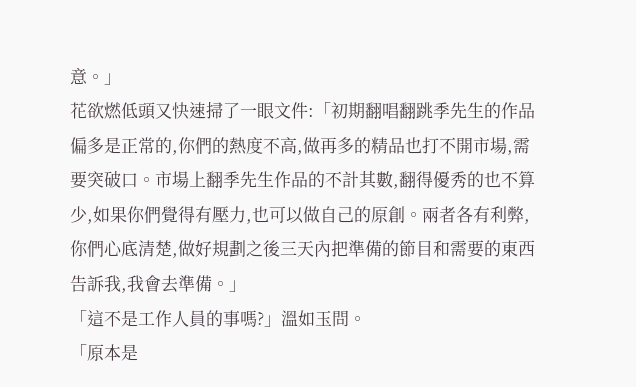意。」
花欲燃低頭又快速掃了一眼文件:「初期翻唱翻跳季先生的作品偏多是正常的,你們的熱度不高,做再多的精品也打不開市場,需要突破口。市場上翻季先生作品的不計其數,翻得優秀的也不算少,如果你們覺得有壓力,也可以做自己的原創。兩者各有利弊,你們心底清楚,做好規劃之後三天內把準備的節目和需要的東西告訴我,我會去準備。」
「這不是工作人員的事嗎?」溫如玉問。
「原本是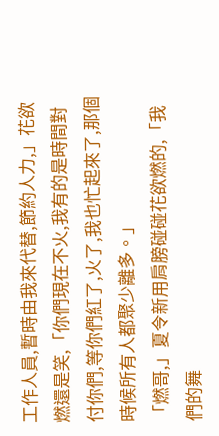工作人員,暫時由我來代替,節約人力,」花欲燃還是笑,「你們現在不火,我有的是時間對付你們,等你們紅了,火了,我也忙起來了,那個時候所有人都聚少離多。」
「燃哥,」夏令新用肩膀碰碰花欲燃的,「我們的舞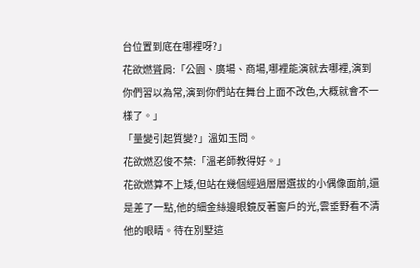台位置到底在哪裡呀?」
花欲燃聳肩:「公園、廣場、商場,哪裡能演就去哪裡,演到你們習以為常,演到你們站在舞台上面不改色,大概就會不一樣了。」
「量變引起質變?」溫如玉問。
花欲燃忍俊不禁:「溫老師教得好。」
花欲燃算不上矮,但站在幾個經過層層選拔的小偶像面前,還是差了一點,他的細金絲邊眼鏡反著窗戶的光,雲垂野看不清他的眼睛。待在別墅這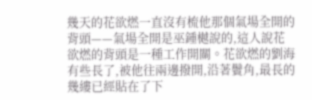幾天的花欲燃一直沒有梳他那個氣場全開的背頭——氣場全開是巫鍾樾說的,這人說花欲燃的背頭是一種工作開關。花欲燃的劉海有些長了,被他往兩邊撥開,沿著鬢角,最長的幾縷已經貼在了下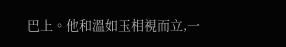巴上。他和溫如玉相視而立,一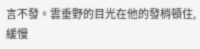言不發。雲垂野的目光在他的發梢頓住,緩慢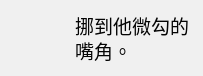挪到他微勾的嘴角。